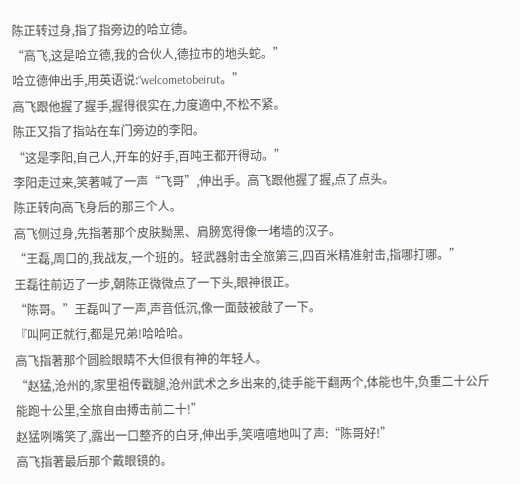陈正转过身,指了指旁边的哈立德。
“高飞,这是哈立德,我的合伙人,德拉市的地头蛇。”
哈立德伸出手,用英语说:“welcometobeirut。”
高飞跟他握了握手,握得很实在,力度適中,不松不紧。
陈正又指了指站在车门旁边的李阳。
“这是李阳,自己人,开车的好手,百吨王都开得动。”
李阳走过来,笑著喊了一声“飞哥”,伸出手。高飞跟他握了握,点了点头。
陈正转向高飞身后的那三个人。
高飞侧过身,先指著那个皮肤黝黑、肩膀宽得像一堵墙的汉子。
“王磊,周口的,我战友,一个班的。轻武器射击全旅第三,四百米精准射击,指哪打哪。”
王磊往前迈了一步,朝陈正微微点了一下头,眼神很正。
“陈哥。”王磊叫了一声,声音低沉,像一面鼓被敲了一下。
『叫阿正就行,都是兄弟!哈哈哈。
高飞指著那个圆脸眼睛不大但很有神的年轻人。
“赵猛,沧州的,家里祖传戳腿,沧州武术之乡出来的,徒手能干翻两个,体能也牛,负重二十公斤能跑十公里,全旅自由搏击前二十!”
赵猛咧嘴笑了,露出一口整齐的白牙,伸出手,笑嘻嘻地叫了声:“陈哥好!”
高飞指著最后那个戴眼镜的。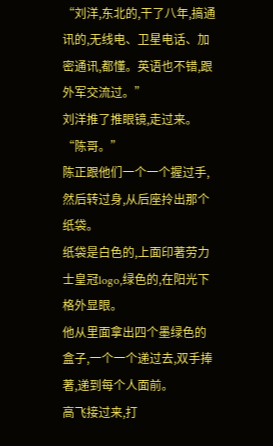“刘洋,东北的,干了八年,搞通讯的,无线电、卫星电话、加密通讯,都懂。英语也不错,跟外军交流过。”
刘洋推了推眼镜,走过来。
“陈哥。”
陈正跟他们一个一个握过手,然后转过身,从后座拎出那个纸袋。
纸袋是白色的,上面印著劳力士皇冠logo,绿色的,在阳光下格外显眼。
他从里面拿出四个墨绿色的盒子,一个一个递过去,双手捧著,递到每个人面前。
高飞接过来,打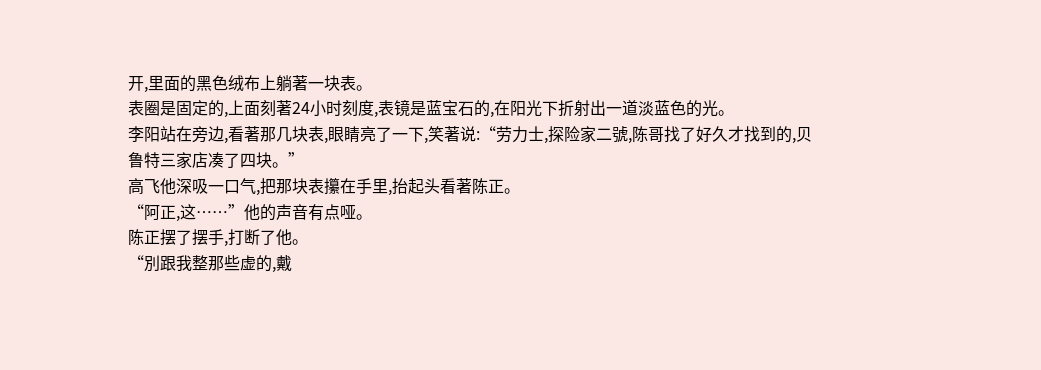开,里面的黑色绒布上躺著一块表。
表圈是固定的,上面刻著24小时刻度,表镜是蓝宝石的,在阳光下折射出一道淡蓝色的光。
李阳站在旁边,看著那几块表,眼睛亮了一下,笑著说:“劳力士,探险家二號,陈哥找了好久才找到的,贝鲁特三家店凑了四块。”
高飞他深吸一口气,把那块表攥在手里,抬起头看著陈正。
“阿正,这……”他的声音有点哑。
陈正摆了摆手,打断了他。
“別跟我整那些虚的,戴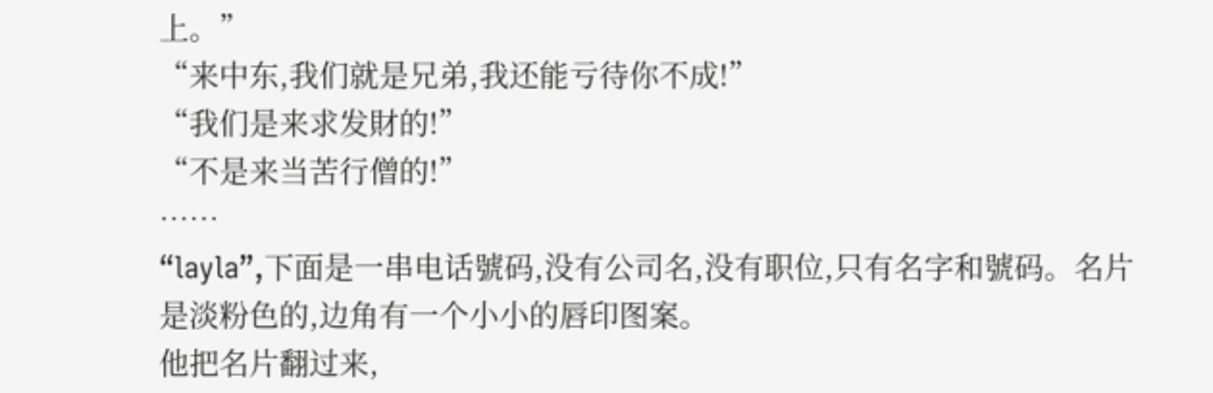上。”
“来中东,我们就是兄弟,我还能亏待你不成!”
“我们是来求发財的!”
“不是来当苦行僧的!”
……
“layla”,下面是一串电话號码,没有公司名,没有职位,只有名字和號码。名片是淡粉色的,边角有一个小小的唇印图案。
他把名片翻过来,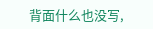背面什么也没写,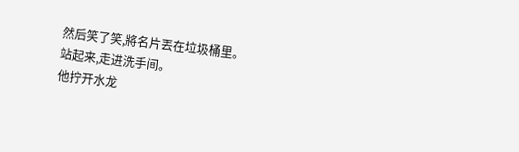然后笑了笑,將名片丟在垃圾桶里。
站起来,走进洗手间。
他拧开水龙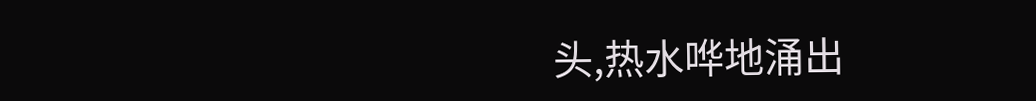头,热水哗地涌出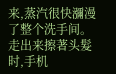来,蒸汽很快瀰漫了整个洗手间。
走出来擦著头髮时,手机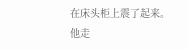在床头柜上震了起来。
他走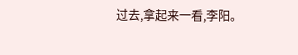过去,拿起来一看,李阳。